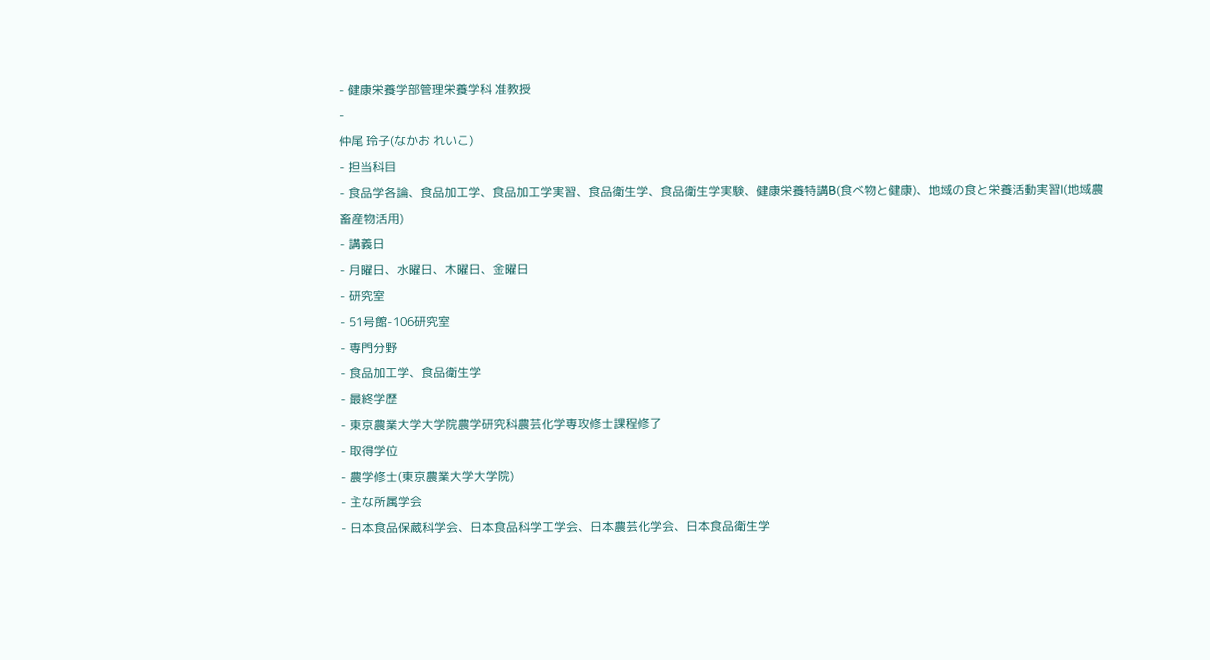- 健康栄養学部管理栄養学科 准教授
-
仲尾 玲子(なかお れいこ)
- 担当科目
- 食品学各論、食品加工学、食品加工学実習、食品衛生学、食品衛生学実験、健康栄養特講B(食べ物と健康)、地域の食と栄養活動実習Ⅰ(地域農畜産物活用)
- 講義日
- 月曜日、水曜日、木曜日、金曜日
- 研究室
- 51号館-106研究室
- 専門分野
- 食品加工学、食品衛生学
- 最終学歴
- 東京農業大学大学院農学研究科農芸化学専攻修士課程修了
- 取得学位
- 農学修士(東京農業大学大学院)
- 主な所属学会
- 日本食品保蔵科学会、日本食品科学工学会、日本農芸化学会、日本食品衛生学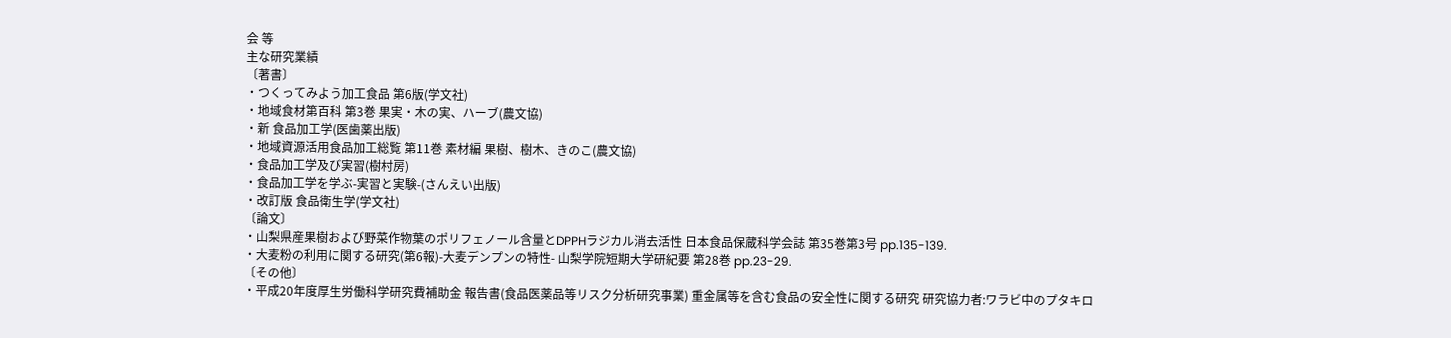会 等
主な研究業績
〔著書〕
・つくってみよう加工食品 第6版(学文社)
・地域食材第百科 第3巻 果実・木の実、ハーブ(農文協)
・新 食品加工学(医歯薬出版)
・地域資源活用食品加工総覧 第11巻 素材編 果樹、樹木、きのこ(農文協)
・食品加工学及び実習(樹村房)
・食品加工学を学ぶ-実習と実験-(さんえい出版)
・改訂版 食品衛生学(学文社)
〔論文〕
・山梨県産果樹および野菜作物葉のポリフェノール含量とDPPHラジカル消去活性 日本食品保蔵科学会誌 第35巻第3号 pp.135-139.
・大麦粉の利用に関する研究(第6報)-大麦デンプンの特性- 山梨学院短期大学研紀要 第28巻 pp.23-29.
〔その他〕
・平成20年度厚生労働科学研究費補助金 報告書(食品医薬品等リスク分析研究事業) 重金属等を含む食品の安全性に関する研究 研究協力者:ワラビ中のプタキロ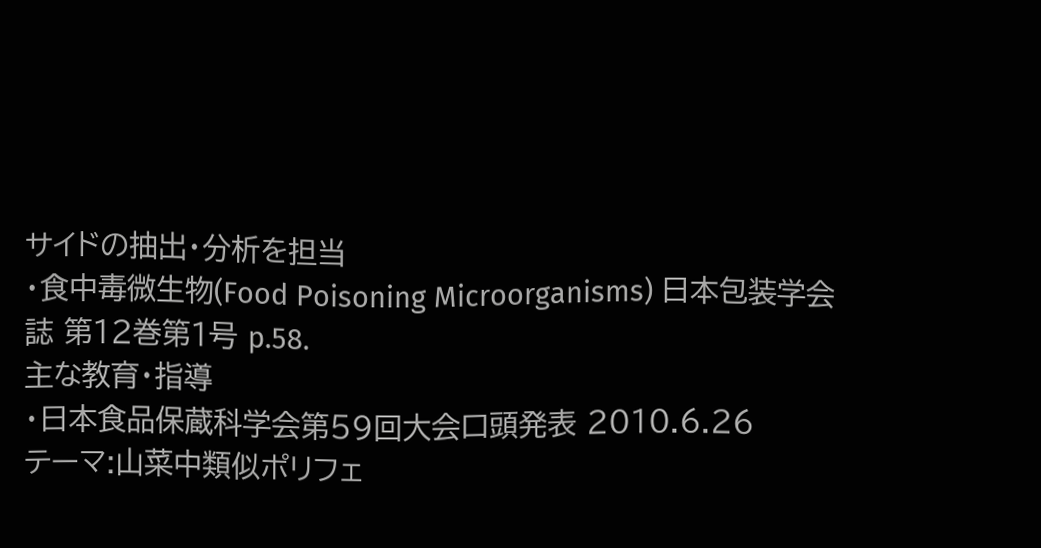サイドの抽出・分析を担当
・食中毒微生物(Food Poisoning Microorganisms) 日本包装学会誌 第12巻第1号 p.58.
主な教育・指導
・日本食品保蔵科学会第59回大会口頭発表 2010.6.26
テーマ:山菜中類似ポリフェ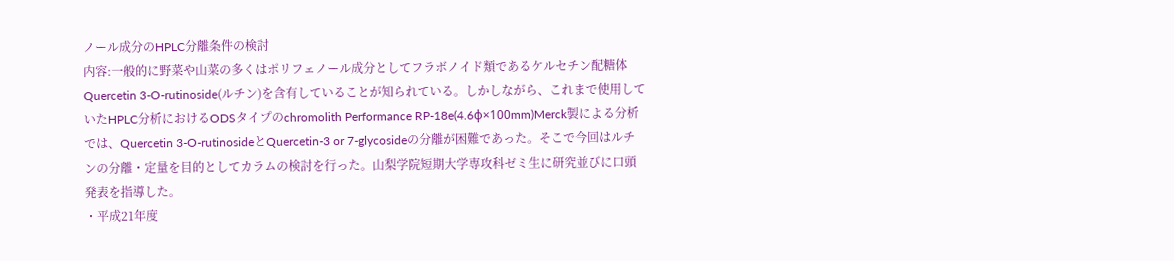ノール成分のHPLC分離条件の検討
内容:一般的に野菜や山菜の多くはポリフェノール成分としてフラボノイド類であるケルセチン配糖体Quercetin 3-O-rutinoside(ルチン)を含有していることが知られている。しかしながら、これまで使用していたHPLC分析におけるODSタイプのchromolith Performance RP-18e(4.6φ×100mm)Merck製による分析では、Quercetin 3-O-rutinosideとQuercetin-3 or 7-glycosideの分離が困難であった。そこで今回はルチンの分離・定量を目的としてカラムの検討を行った。山梨学院短期大学専攻科ゼミ生に研究並びに口頭発表を指導した。
・平成21年度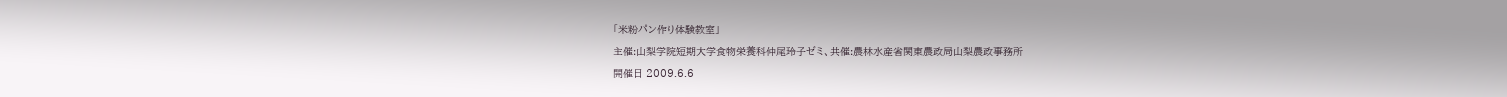「米粉パン作り体験教室」
主催:山梨学院短期大学食物栄養科仲尾玲子ゼミ、共催:農林水産省関東農政局山梨農政事務所
開催日 2009.6.6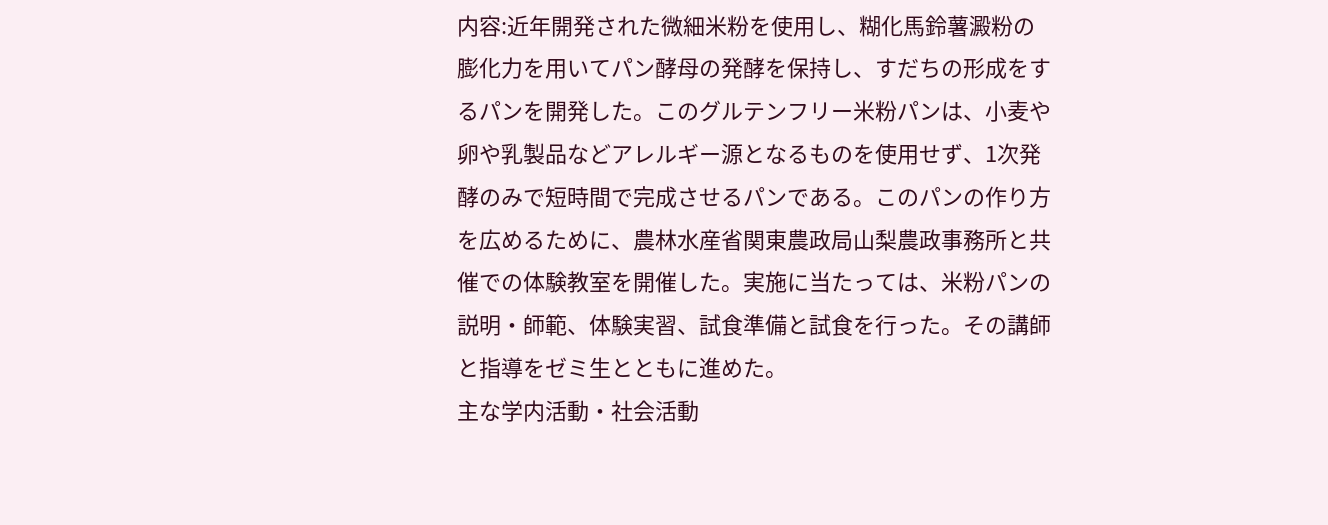内容:近年開発された微細米粉を使用し、糊化馬鈴薯澱粉の膨化力を用いてパン酵母の発酵を保持し、すだちの形成をするパンを開発した。このグルテンフリー米粉パンは、小麦や卵や乳製品などアレルギー源となるものを使用せず、1次発酵のみで短時間で完成させるパンである。このパンの作り方を広めるために、農林水産省関東農政局山梨農政事務所と共催での体験教室を開催した。実施に当たっては、米粉パンの説明・師範、体験実習、試食準備と試食を行った。その講師と指導をゼミ生とともに進めた。
主な学内活動・社会活動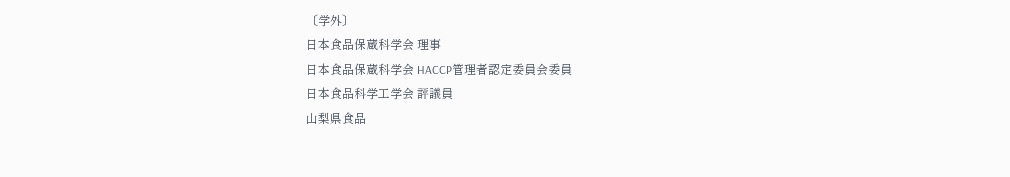〔学外〕
日本食品保蔵科学会 理事
日本食品保蔵科学会 HACCP管理者認定委員会委員
日本食品科学工学会 評議員
山梨県食品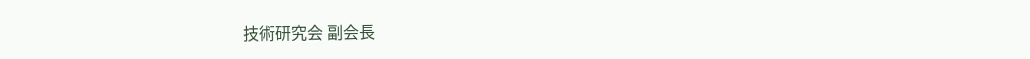技術研究会 副会長